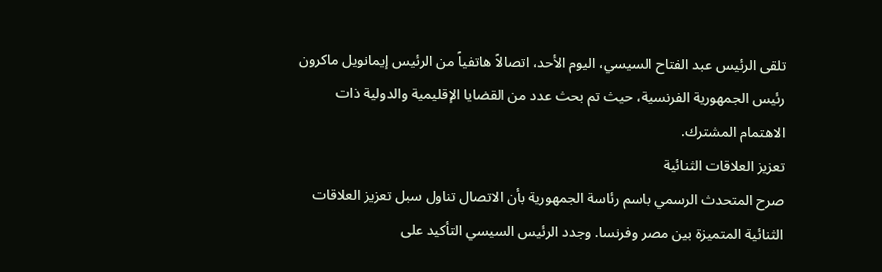تلقى الرئيس عبد الفتاح السيسي، اليوم الأحد، اتصالاً هاتفياً من الرئيس إيمانويل ماكرون رئيس الجمهورية الفرنسية، حيث تم بحث عدد من القضايا الإقليمية والدولية ذات الاهتمام المشترك.
تعزيز العلاقات الثنائية
صرح المتحدث الرسمي باسم رئاسة الجمهورية بأن الاتصال تناول سبل تعزيز العلاقات الثنائية المتميزة بين مصر وفرنسا. وجدد الرئيس السيسي التأكيد على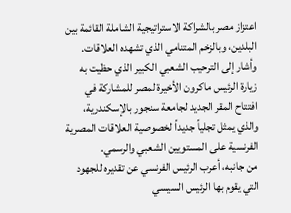اعتزاز مصر بالشراكة الاستراتيجية الشاملة القائمة بين البلدين، وبالزخم المتنامي الذي تشهده العلاقات. وأشار إلى الترحيب الشعبي الكبير الذي حظيت به زيارة الرئيس ماكرون الأخيرة لمصر للمشاركة في افتتاح المقر الجديد لجامعة سنجور بالإسكندرية، والذي يمثل تجلياً جديداً لخصوصية العلاقات المصرية الفرنسية على المستويين الشعبي والرسمي.
من جانبه، أعرب الرئيس الفرنسي عن تقديره للجهود التي يقوم بها الرئيس السيسي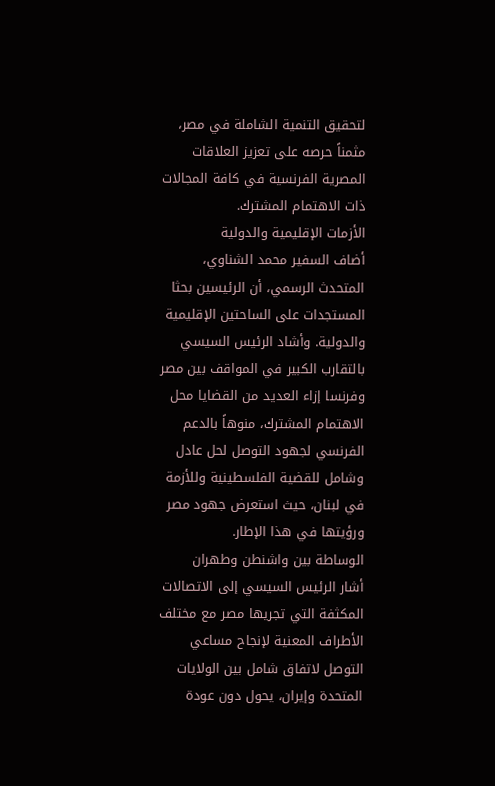لتحقيق التنمية الشاملة في مصر، مثمناً حرصه على تعزيز العلاقات المصرية الفرنسية في كافة المجالات ذات الاهتمام المشترك.
الأزمات الإقليمية والدولية
أضاف السفير محمد الشناوي، المتحدث الرسمي، أن الرئيسين بحثا المستجدات على الساحتين الإقليمية والدولية. وأشاد الرئيس السيسي بالتقارب الكبير في المواقف بين مصر وفرنسا إزاء العديد من القضايا محل الاهتمام المشترك، منوهاً بالدعم الفرنسي لجهود التوصل لحل عادل وشامل للقضية الفلسطينية وللأزمة في لبنان، حيث استعرض جهود مصر ورؤيتها في هذا الإطار.
الوساطة بين واشنطن وطهران
أشار الرئيس السيسي إلى الاتصالات المكثفة التي تجريها مصر مع مختلف الأطراف المعنية لإنجاح مساعي التوصل لاتفاق شامل بين الولايات المتحدة وإيران، يحول دون عودة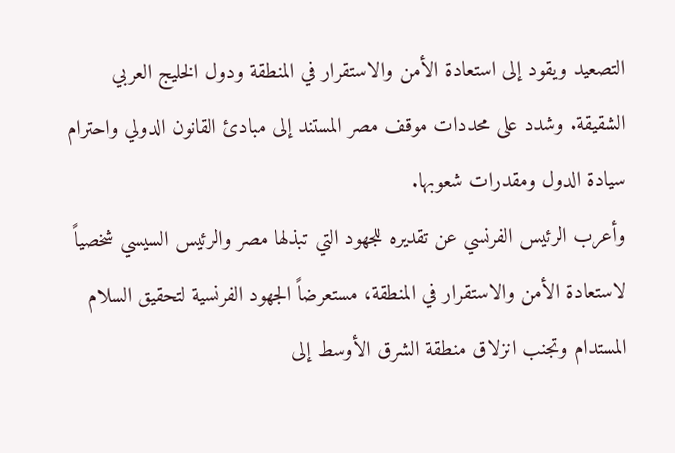التصعيد ويقود إلى استعادة الأمن والاستقرار في المنطقة ودول الخليج العربي الشقيقة. وشدد على محددات موقف مصر المستند إلى مبادئ القانون الدولي واحترام سيادة الدول ومقدرات شعوبها.
وأعرب الرئيس الفرنسي عن تقديره للجهود التي تبذلها مصر والرئيس السيسي شخصياً لاستعادة الأمن والاستقرار في المنطقة، مستعرضاً الجهود الفرنسية لتحقيق السلام المستدام وتجنب انزلاق منطقة الشرق الأوسط إلى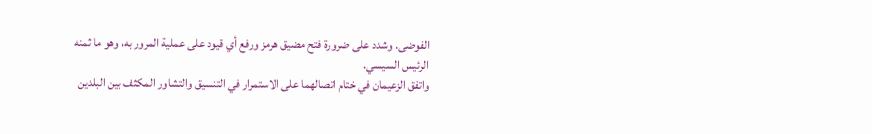الفوضى. وشدد على ضرورة فتح مضيق هرمز ورفع أي قيود على عملية المرور به، وهو ما ثمنه الرئيس السيسي.
واتفق الزعيمان في ختام اتصالهما على الاستمرار في التنسيق والتشاور المكثف بين البلدين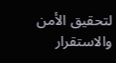لتحقيق الأمن والاستقرار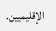الإقليميين.